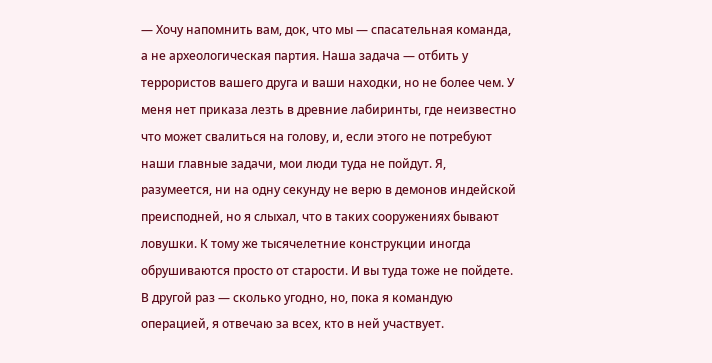— Хочу напомнить вам, док, что мы — спасательная команда, а не археологическая партия. Наша задача — отбить у террористов вашего друга и ваши находки, но не более чем. У меня нет приказа лезть в древние лабиринты, где неизвестно что может свалиться на голову, и, если этого не потребуют наши главные задачи, мои люди туда не пойдут. Я, разумеется, ни на одну секунду не верю в демонов индейской преисподней, но я слыхал, что в таких сооружениях бывают ловушки. К тому же тысячелетние конструкции иногда обрушиваются просто от старости. И вы туда тоже не пойдете. В другой раз — сколько угодно, но, пока я командую операцией, я отвечаю за всех, кто в ней участвует.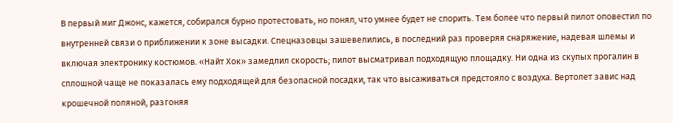В первый миг Джонс, кажется, собирался бурно протестовать, но понял, что умнее будет не спорить. Тем более что первый пилот оповестил по внутренней связи о приближении к зоне высадки. Спецназовцы зашевелились, в последний раз проверяя снаряжение, надевая шлемы и включая электронику костюмов. «Найт Хок» замедлил скорость; пилот высматривал подходящую площадку. Ни одна из скупых прогалин в сплошной чаще не показалась ему подходящей для безопасной посадки, так что высаживаться предстояло с воздуха. Вертолет завис над крошечной поляной, разгоняя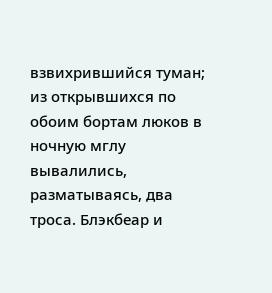взвихрившийся туман; из открывшихся по обоим бортам люков в ночную мглу вывалились, разматываясь, два троса. Блэкбеар и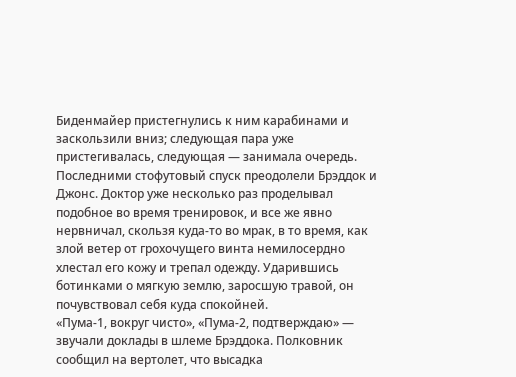Биденмайер пристегнулись к ним карабинами и заскользили вниз; следующая пара уже пристегивалась, следующая — занимала очередь. Последними стофутовый спуск преодолели Брэддок и Джонс. Доктор уже несколько раз проделывал подобное во время тренировок, и все же явно нервничал, скользя куда-то во мрак, в то время, как злой ветер от грохочущего винта немилосердно хлестал его кожу и трепал одежду. Ударившись ботинками о мягкую землю, заросшую травой, он почувствовал себя куда спокойней.
«Пума-1, вокруг чисто», «Пума-2, подтверждаю» — звучали доклады в шлеме Брэддока. Полковник сообщил на вертолет, что высадка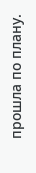прошла по плану.